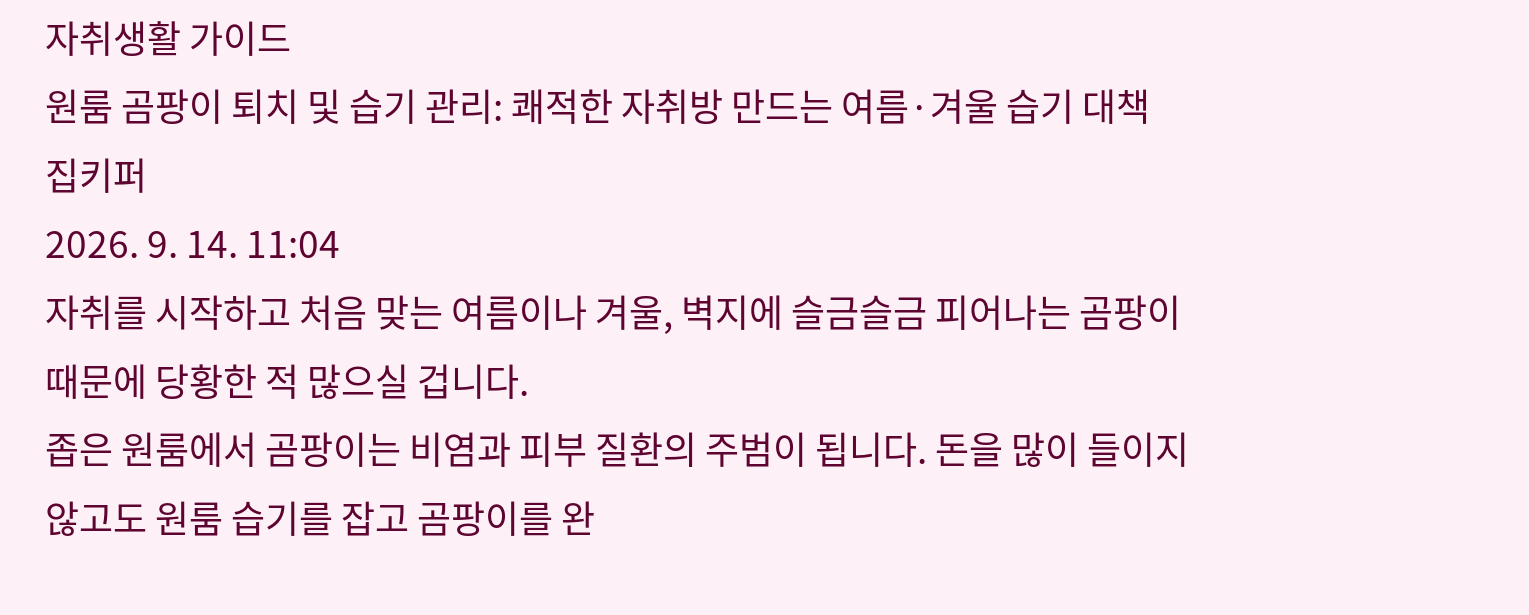자취생활 가이드
원룸 곰팡이 퇴치 및 습기 관리: 쾌적한 자취방 만드는 여름·겨울 습기 대책
집키퍼
2026. 9. 14. 11:04
자취를 시작하고 처음 맞는 여름이나 겨울, 벽지에 슬금슬금 피어나는 곰팡이 때문에 당황한 적 많으실 겁니다.
좁은 원룸에서 곰팡이는 비염과 피부 질환의 주범이 됩니다. 돈을 많이 들이지 않고도 원룸 습기를 잡고 곰팡이를 완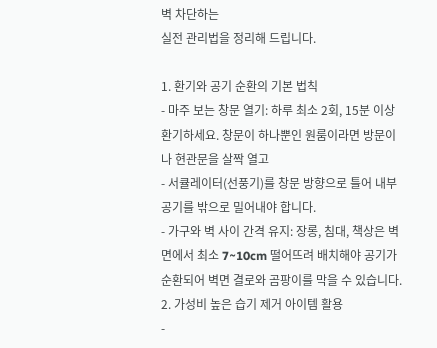벽 차단하는
실전 관리법을 정리해 드립니다.

1. 환기와 공기 순환의 기본 법칙
- 마주 보는 창문 열기: 하루 최소 2회, 15분 이상 환기하세요. 창문이 하나뿐인 원룸이라면 방문이나 현관문을 살짝 열고
- 서큘레이터(선풍기)를 창문 방향으로 틀어 내부 공기를 밖으로 밀어내야 합니다.
- 가구와 벽 사이 간격 유지: 장롱, 침대, 책상은 벽면에서 최소 7~10cm 떨어뜨려 배치해야 공기가 순환되어 벽면 결로와 곰팡이를 막을 수 있습니다.
2. 가성비 높은 습기 제거 아이템 활용
-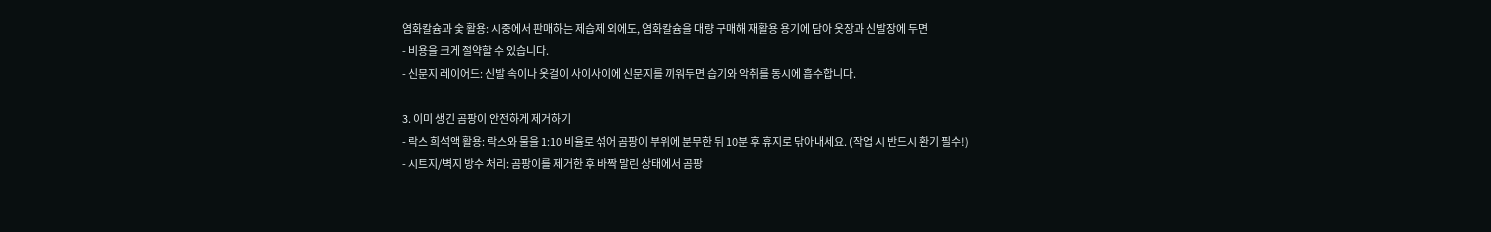염화칼슘과 숯 활용: 시중에서 판매하는 제습제 외에도, 염화칼슘을 대량 구매해 재활용 용기에 담아 옷장과 신발장에 두면
- 비용을 크게 절약할 수 있습니다.
- 신문지 레이어드: 신발 속이나 옷걸이 사이사이에 신문지를 끼워두면 습기와 악취를 동시에 흡수합니다.

3. 이미 생긴 곰팡이 안전하게 제거하기
- 락스 희석액 활용: 락스와 물을 1:10 비율로 섞어 곰팡이 부위에 분무한 뒤 10분 후 휴지로 닦아내세요. (작업 시 반드시 환기 필수!)
- 시트지/벽지 방수 처리: 곰팡이를 제거한 후 바짝 말린 상태에서 곰팡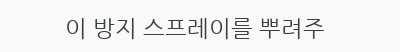이 방지 스프레이를 뿌려주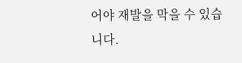어야 재발을 막을 수 있습니다.